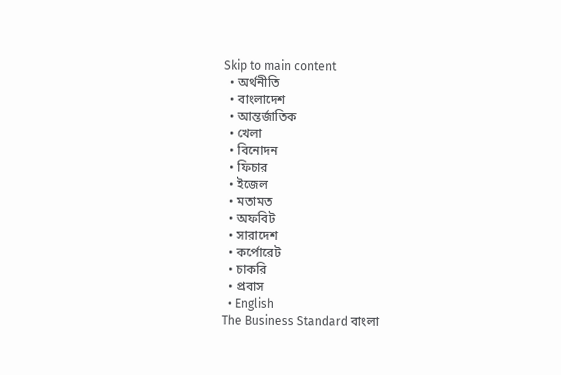Skip to main content
  • অর্থনীতি
  • বাংলাদেশ
  • আন্তর্জাতিক
  • খেলা
  • বিনোদন
  • ফিচার
  • ইজেল
  • মতামত
  • অফবিট
  • সারাদেশ
  • কর্পোরেট
  • চাকরি
  • প্রবাস
  • English
The Business Standard বাংলা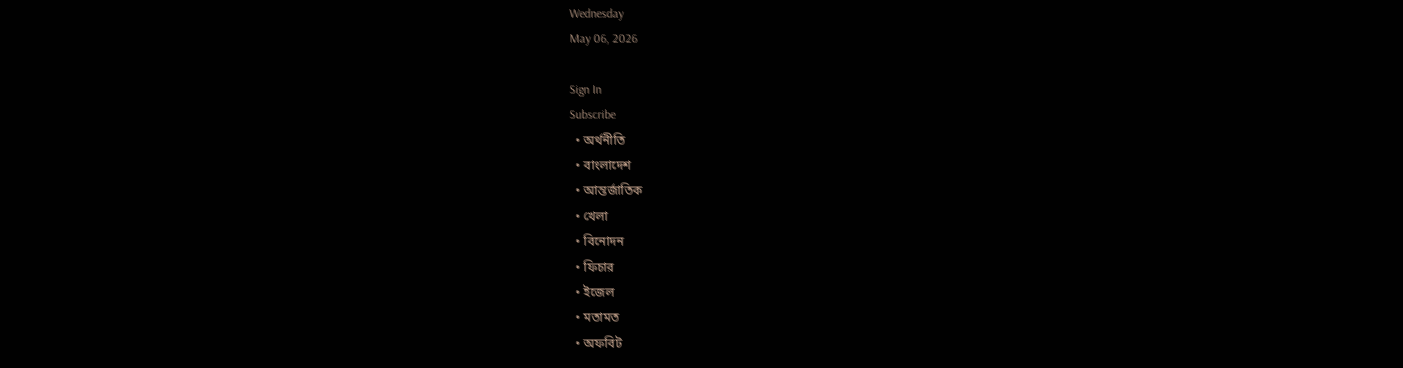Wednesday
May 06, 2026

Sign In
Subscribe
  • অর্থনীতি
  • বাংলাদেশ
  • আন্তর্জাতিক
  • খেলা
  • বিনোদন
  • ফিচার
  • ইজেল
  • মতামত
  • অফবিট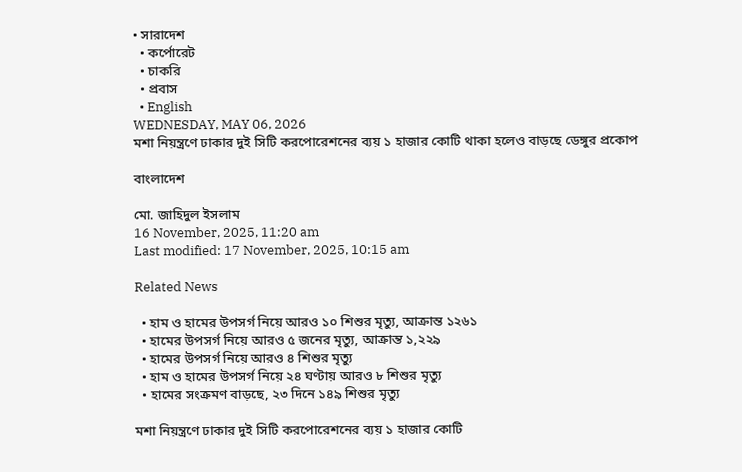• সারাদেশ
  • কর্পোরেট
  • চাকরি
  • প্রবাস
  • English
WEDNESDAY, MAY 06, 2026
মশা নিয়ন্ত্রণে ঢাকার দুই সিটি করপোরেশনের ব্যয় ১ হাজার কোটি থাকা হলেও বাড়ছে ডেঙ্গুর প্রকোপ

বাংলাদেশ

মো. জাহিদুল ইসলাম
16 November, 2025, 11:20 am
Last modified: 17 November, 2025, 10:15 am

Related News

  • হাম ও হামের উপসর্গ নিয়ে আরও ১০ শিশুর মৃত্যু, আক্রান্ত ১২৬১
  • হামের উপসর্গ নিয়ে আরও ৫ জনের মৃত্যু, আক্রান্ত ১,২২৯
  • হামের উপসর্গ নিয়ে আরও ৪ শিশুর মৃত্যু
  • হাম ও হামের উপসর্গ নিয়ে ২৪ ঘণ্টায় আরও ৮ শিশুর মৃত্যু
  • হামের সংক্রমণ বাড়ছে, ২৩ দিনে ১৪৯ শিশুর মৃত্যু

মশা নিয়ন্ত্রণে ঢাকার দুই সিটি করপোরেশনের ব্যয় ১ হাজার কোটি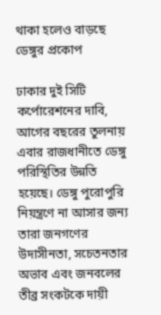থাকা হলেও বাড়ছে ডেঙ্গুর প্রকোপ

ঢাকার দুই সিটি কর্পোরেশনের দাবি, আগের বছরের তুলনায় এবার রাজধানীতে ডেঙ্গু পরিস্থিতির উন্নতি হয়েছে। ডেঙ্গু পুরোপুরি নিয়ন্ত্রণে না আসার জন্য তারা জনগণের উদাসীনতা, সচেতনতার অভাব এবং জনবলের তীব্র সংকটকে দায়ী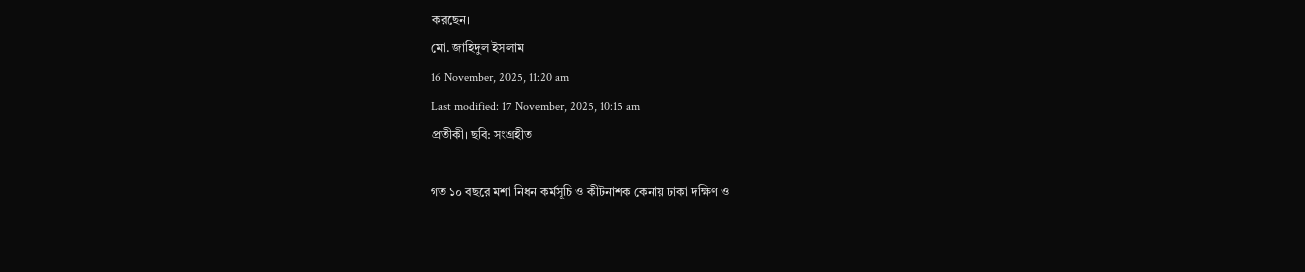করছেন।
মো. জাহিদুল ইসলাম
16 November, 2025, 11:20 am
Last modified: 17 November, 2025, 10:15 am
প্রতীকী। ছবি: সংগ্রহীত

গত ১০ বছরে মশা নিধন কর্মসূচি ও কীটনাশক কেনায় ঢাকা দক্ষিণ ও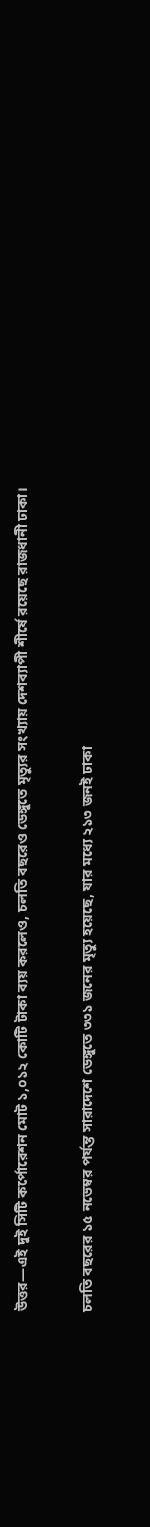উত্তর—এই দুই সিটি কর্পোরেশন মোট ১,০১২ কোটি টাকা ব্যয় করলেও, চলতি বছরেও ডেঙ্গুতে মৃত্যুর সংখ্যায় দেশব্যাপী শীর্ষে রয়েছে রাজধানী ঢাকা।

চলতি বছরের ১৫ নভেম্বর পর্যন্ত সারাদেশে ডেঙ্গুতে ৩৩১ জনের মৃত্যু হয়েছে, যার মধ্যে ২১৩ জনই ঢাকা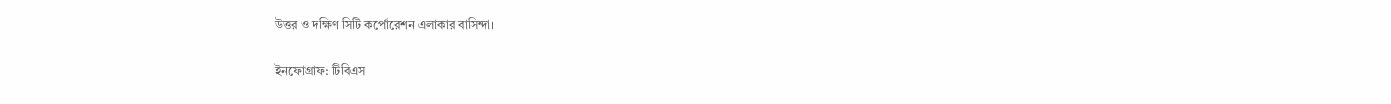উত্তর ও দক্ষিণ সিটি কর্পোরেশন এলাকার বাসিন্দা।

ইনফোগ্রাফ: টিবিএস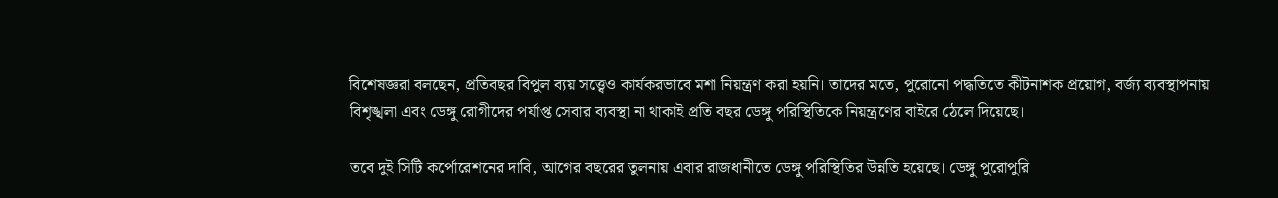বিশেষজ্ঞরা বলছেন, প্রতিবছর বিপুল ব্যয় সত্ত্বেও কার্যকরভাবে মশা নিয়ন্ত্রণ করা হয়নি। তাদের মতে, পুরোনো পদ্ধতিতে কীটনাশক প্রয়োগ, বর্জ্য ব্যবস্থাপনায় বিশৃঙ্খলা এবং ডেঙ্গু রোগীদের পর্যাপ্ত সেবার ব্যবস্থা না থাকাই প্রতি বছর ডেঙ্গু পরিস্থিতিকে নিয়ন্ত্রণের বাইরে ঠেলে দিয়েছে।

তবে দুই সিটি কর্পোরেশনের দাবি, আগের বছরের তুলনায় এবার রাজধানীতে ডেঙ্গু পরিস্থিতির উন্নতি হয়েছে। ডেঙ্গু পুরোপুরি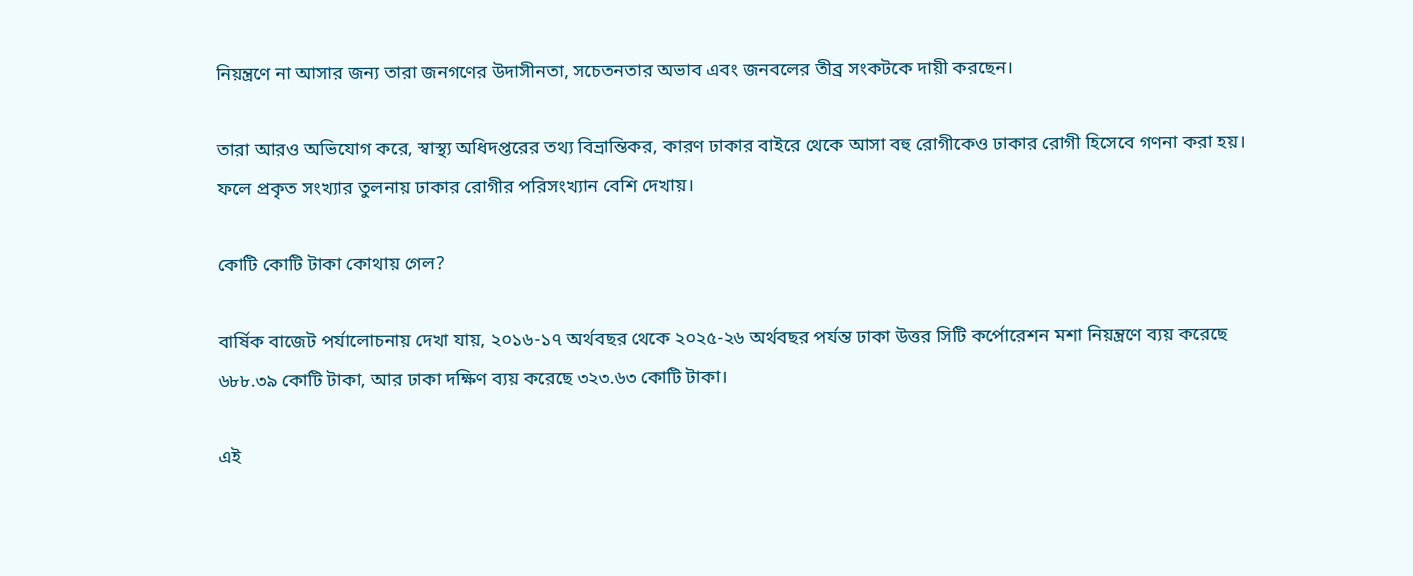নিয়ন্ত্রণে না আসার জন্য তারা জনগণের উদাসীনতা, সচেতনতার অভাব এবং জনবলের তীব্র সংকটকে দায়ী করছেন।

তারা আরও অভিযোগ করে, স্বাস্থ্য অধিদপ্তরের তথ্য বিভ্রান্তিকর, কারণ ঢাকার বাইরে থেকে আসা বহু রোগীকেও ঢাকার রোগী হিসেবে গণনা করা হয়। ফলে প্রকৃত সংখ্যার তুলনায় ঢাকার রোগীর পরিসংখ্যান বেশি দেখায়।

কোটি কোটি টাকা কোথায় গেল?

বার্ষিক বাজেট পর্যালোচনায় দেখা যায়, ২০১৬-১৭ অর্থবছর থেকে ২০২৫-২৬ অর্থবছর পর্যন্ত ঢাকা উত্তর সিটি কর্পোরেশন মশা নিয়ন্ত্রণে ব্যয় করেছে ৬৮৮.৩৯ কোটি টাকা, আর ঢাকা দক্ষিণ ব্যয় করেছে ৩২৩.৬৩ কোটি টাকা।

এই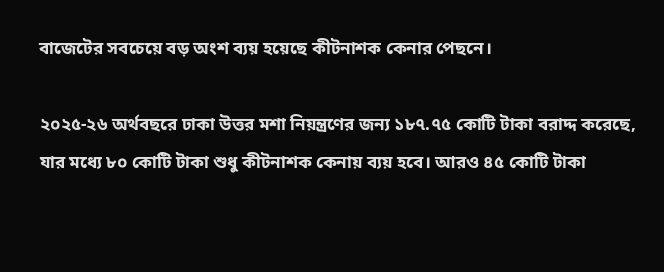বাজেটের সবচেয়ে বড় অংশ ব্যয় হয়েছে কীটনাশক কেনার পেছনে।

২০২৫-২৬ অর্থবছরে ঢাকা উত্তর মশা নিয়ন্ত্রণের জন্য ১৮৭.৭৫ কোটি টাকা বরাদ্দ করেছে, যার মধ্যে ৮০ কোটি টাকা শুধু কীটনাশক কেনায় ব্যয় হবে। আরও ৪৫ কোটি টাকা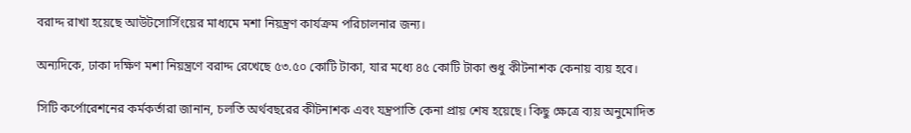বরাদ্দ রাখা হয়েছে আউটসোর্সিংয়ের মাধ্যমে মশা নিয়ন্ত্রণ কার্যক্রম পরিচালনার জন্য।

অন্যদিকে, ঢাকা দক্ষিণ মশা নিয়ন্ত্রণে বরাদ্দ রেখেছে ৫৩.৫০ কোটি টাকা, যার মধ্যে ৪৫ কোটি টাকা শুধু কীটনাশক কেনায় ব্যয় হবে।

সিটি কর্পোরেশনের কর্মকর্তারা জানান, চলতি অর্থবছরের কীটনাশক এবং যন্ত্রপাতি কেনা প্রায় শেষ হয়েছে। কিছু ক্ষেত্রে ব্যয় অনুমোদিত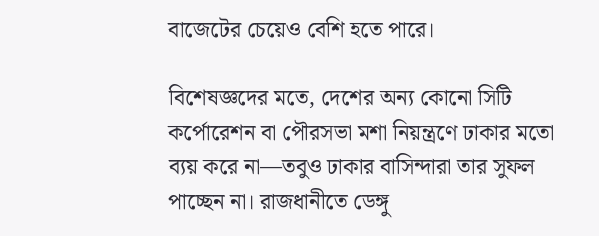বাজেটের চেয়েও বেশি হতে পারে।

বিশেষজ্ঞদের মতে, দেশের অন্য কোনো সিটি কর্পোরেশন বা পৌরসভা মশা নিয়ন্ত্রণে ঢাকার মতো ব্যয় করে না—তবুও ঢাকার বাসিন্দারা তার সুফল পাচ্ছেন না। রাজধানীতে ডেঙ্গু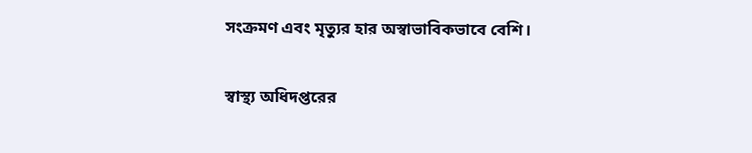সংক্রমণ এবং মৃত্যুর হার অস্বাভাবিকভাবে বেশি।

স্বাস্থ্য অধিদপ্তরের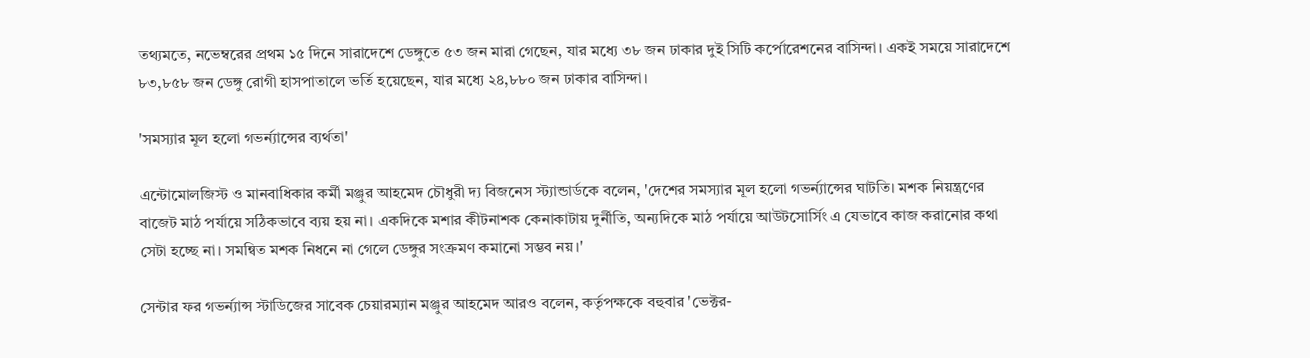তথ্যমতে, নভেম্বরের প্রথম ১৫ দিনে সারাদেশে ডেঙ্গুতে ৫৩ জন মারা গেছেন, যার মধ্যে ৩৮ জন ঢাকার দুই সিটি কর্পোরেশনের বাসিন্দা। একই সময়ে সারাদেশে ৮৩,৮৫৮ জন ডেঙ্গু রোগী হাসপাতালে ভর্তি হয়েছেন, যার মধ্যে ২৪,৮৮০ জন ঢাকার বাসিন্দা।

'সমস্যার মূল হলো গভর্ন্যান্সের ব্যর্থতা'

এন্টোমোলজিস্ট ও মানবাধিকার কর্মী মঞ্জুর আহমেদ চৌধুরী দ্য বিজনেস স্ট্যান্ডার্ডকে বলেন, 'দেশের সমস্যার মূল হলো গভর্ন্যান্সের ঘাটতি। মশক নিয়ন্ত্রণের বাজেট মাঠ পর্যায়ে সঠিকভাবে ব্যয় হয় না। একদিকে মশার কীটনাশক কেনাকাটায় দুর্নীতি, অন্যদিকে মাঠ পর্যায়ে আউটসোর্সিং এ যেভাবে কাজ করানোর কথা সেটা হচ্ছে না। সমন্বিত মশক নিধনে না গেলে ডেঙ্গুর সংক্রমণ কমানো সম্ভব নয়।'

সেন্টার ফর গভর্ন্যান্স স্টাডিজের সাবেক চেয়ারম্যান মঞ্জুর আহমেদ আরও বলেন, কর্তৃপক্ষকে বহুবার 'ভেক্টর-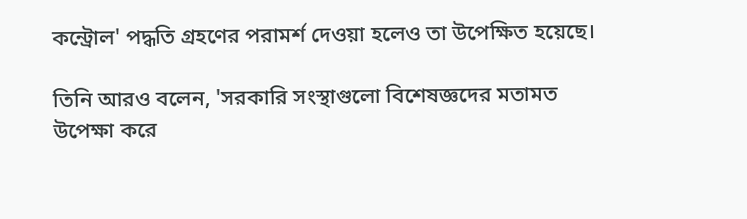কন্ট্রোল' পদ্ধতি গ্রহণের পরামর্শ দেওয়া হলেও তা উপেক্ষিত হয়েছে।

তিনি আরও বলেন, 'সরকারি সংস্থাগুলো বিশেষজ্ঞদের মতামত উপেক্ষা করে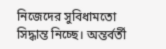নিজেদের সুবিধামতো সিদ্ধান্ত নিচ্ছে। অন্তর্বর্তী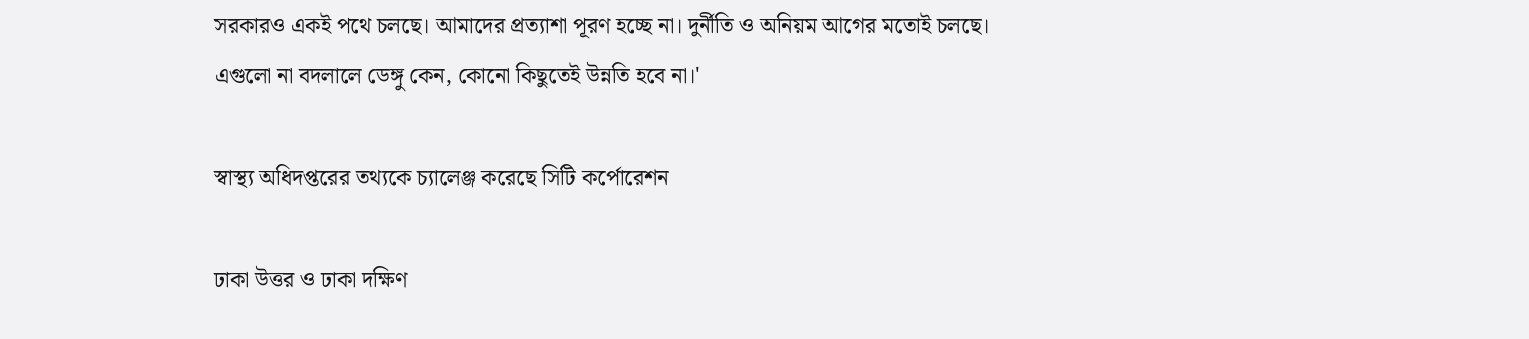সরকারও একই পথে চলছে। আমাদের প্রত্যাশা পূরণ হচ্ছে না। দুর্নীতি ও অনিয়ম আগের মতোই চলছে। এগুলো না বদলালে ডেঙ্গু কেন, কোনো কিছুতেই উন্নতি হবে না।'

স্বাস্থ্য অধিদপ্তরের তথ্যকে চ্যালেঞ্জ করেছে সিটি কর্পোরেশন

ঢাকা উত্তর ও ঢাকা দক্ষিণ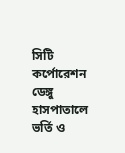সিটি কর্পোরেশন ডেঙ্গু হাসপাতালে ভর্তি ও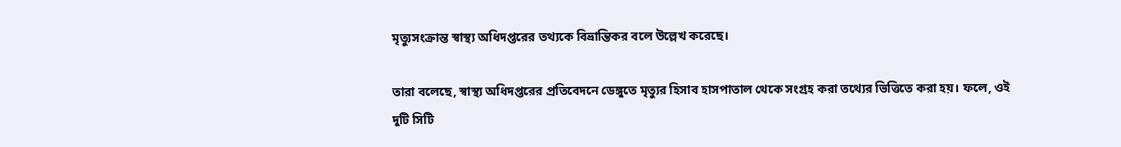মৃত্যুসংক্রান্ত স্বাস্থ্য অধিদপ্তরের তথ্যকে বিভ্রান্তিকর বলে উল্লেখ করেছে।

তারা বলেছে, স্বাস্থ্য অধিদপ্তরের প্রতিবেদনে ডেঙ্গুতে মৃত্যুর হিসাব হাসপাতাল থেকে সংগ্রহ করা তথ্যের ভিত্তিতে করা হয়। ফলে, ওই দুটি সিটি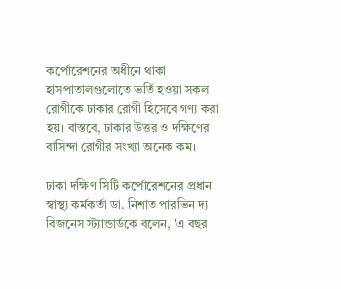কর্পোরেশনের অধীনে থাকা হাসপাতালগুলোতে ভর্তি হওয়া সকল রোগীকে ঢাকার রোগী হিসেবে গণ্য করা হয়। বাস্তবে, ঢাকার উত্তর ও দক্ষিণের বাসিন্দা রোগীর সংখ্যা অনেক কম।

ঢাকা দক্ষিণ সিটি কর্পোরেশনের প্রধান স্বাস্থ্য কর্মকর্তা ডা. নিশাত পারভিন দ্য বিজনেস স্ট্যান্ডার্ডকে বলেন, 'এ বছর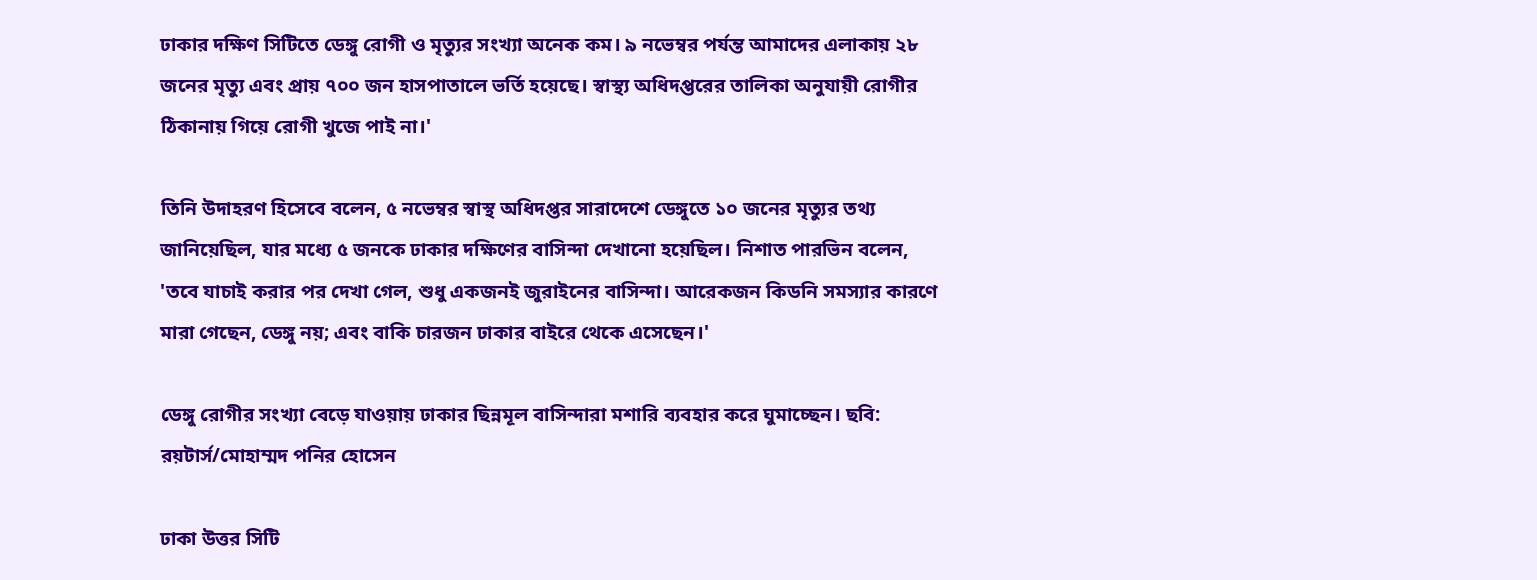ঢাকার দক্ষিণ সিটিতে ডেঙ্গু রোগী ও মৃত্যুর সংখ্যা অনেক কম। ৯ নভেম্বর পর্যন্ত আমাদের এলাকায় ২৮ জনের মৃত্যু এবং প্রায় ৭০০ জন হাসপাতালে ভর্তি হয়েছে। স্বাস্থ্য অধিদপ্তরের তালিকা অনুযায়ী রোগীর ঠিকানায় গিয়ে রোগী খুজে পাই না।'

তিনি উদাহরণ হিসেবে বলেন, ৫ নভেম্বর স্বাস্থ অধিদপ্তর সারাদেশে ডেঙ্গুতে ১০ জনের মৃত্যুর তথ্য জানিয়েছিল, যার মধ্যে ৫ জনকে ঢাকার দক্ষিণের বাসিন্দা দেখানো হয়েছিল। নিশাত পারভিন বলেন, 'তবে যাচাই করার পর দেখা গেল, শুধু একজনই জুরাইনের বাসিন্দা। আরেকজন কিডনি সমস্যার কারণে মারা গেছেন, ডেঙ্গু নয়; এবং বাকি চারজন ঢাকার বাইরে থেকে এসেছেন।'

ডেঙ্গু রোগীর সংখ্যা বেড়ে যাওয়ায় ঢাকার ছিন্নমূল বাসিন্দারা মশারি ব্যবহার করে ঘুমাচ্ছেন। ছবি: রয়টার্স/মোহাম্মদ পনির হোসেন

ঢাকা উত্তর সিটি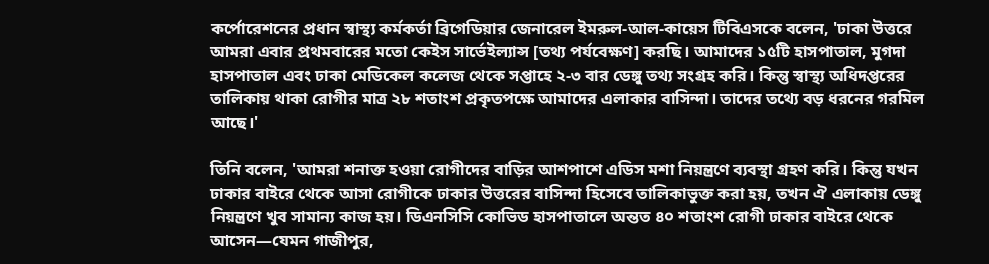কর্পোরেশনের প্রধান স্বাস্থ্য কর্মকর্তা ব্রিগেডিয়ার জেনারেল ইমরুল-আল-কায়েস টিবিএসকে বলেন, 'ঢাকা উত্তরে আমরা এবার প্রথমবারের মতো কেইস সার্ভেইল্যান্স [তথ্য পর্যবেক্ষণ] করছি। আমাদের ১৫টি হাসপাতাল, মুগদা হাসপাতাল এবং ঢাকা মেডিকেল কলেজ থেকে সপ্তাহে ২-৩ বার ডেঙ্গু তথ্য সংগ্রহ করি। কিন্তু স্বাস্থ্য অধিদপ্তরের তালিকায় থাকা রোগীর মাত্র ২৮ শতাংশ প্রকৃতপক্ষে আমাদের এলাকার বাসিন্দা। তাদের তথ্যে বড় ধরনের গরমিল আছে।'

তিনি বলেন, 'আমরা শনাক্ত হওয়া রোগীদের বাড়ির আশপাশে এডিস মশা নিয়ন্ত্রণে ব্যবস্থা গ্রহণ করি। কিন্তু যখন ঢাকার বাইরে থেকে আসা রোগীকে ঢাকার উত্তরের বাসিন্দা হিসেবে তালিকাভুক্ত করা হয়, তখন ঐ এলাকায় ডেঙ্গু নিয়ন্ত্রণে খুব সামান্য কাজ হয়। ডিএনসিসি কোভিড হাসপাতালে অন্তত ৪০ শতাংশ রোগী ঢাকার বাইরে থেকে আসেন—যেমন গাজীপুর,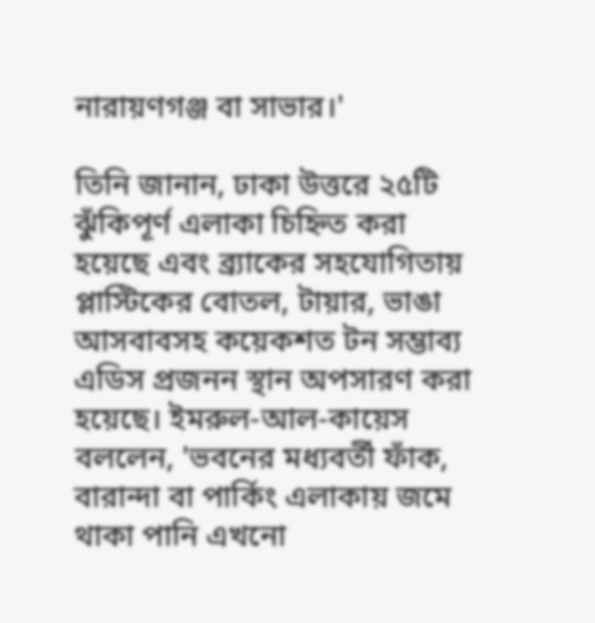নারায়ণগঞ্জ বা সাভার।'

তিনি জানান, ঢাকা উত্তরে ২৫টি ঝুঁকিপূর্ণ এলাকা চিহ্নিত করা হয়েছে এবং ব্র্যাকের সহযোগিতায় প্লাস্টিকের বোতল, টায়ার, ভাঙা আসবাবসহ কয়েকশত টন সম্ভাব্য এডিস প্রজনন স্থান অপসারণ করা হয়েছে। ইমরুল-আল-কায়েস বললেন, 'ভবনের মধ্যবর্তী ফাঁক, বারান্দা বা পার্কিং এলাকায় জমে থাকা পানি এখনো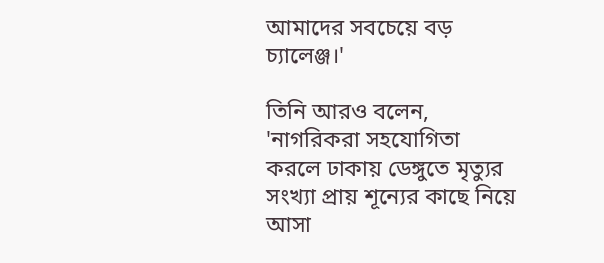আমাদের সবচেয়ে বড় চ্যালেঞ্জ।'

তিনি আরও বলেন, 'নাগরিকরা সহযোগিতা করলে ঢাকায় ডেঙ্গুতে মৃত্যুর সংখ্যা প্রায় শূন্যের কাছে নিয়ে আসা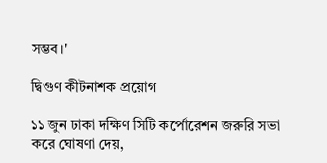সম্ভব।'

দ্বিগুণ কীটনাশক প্রয়োগ

১১ জুন ঢাকা দক্ষিণ সিটি কর্পোরেশন জরুরি সভা করে ঘোষণা দেয়,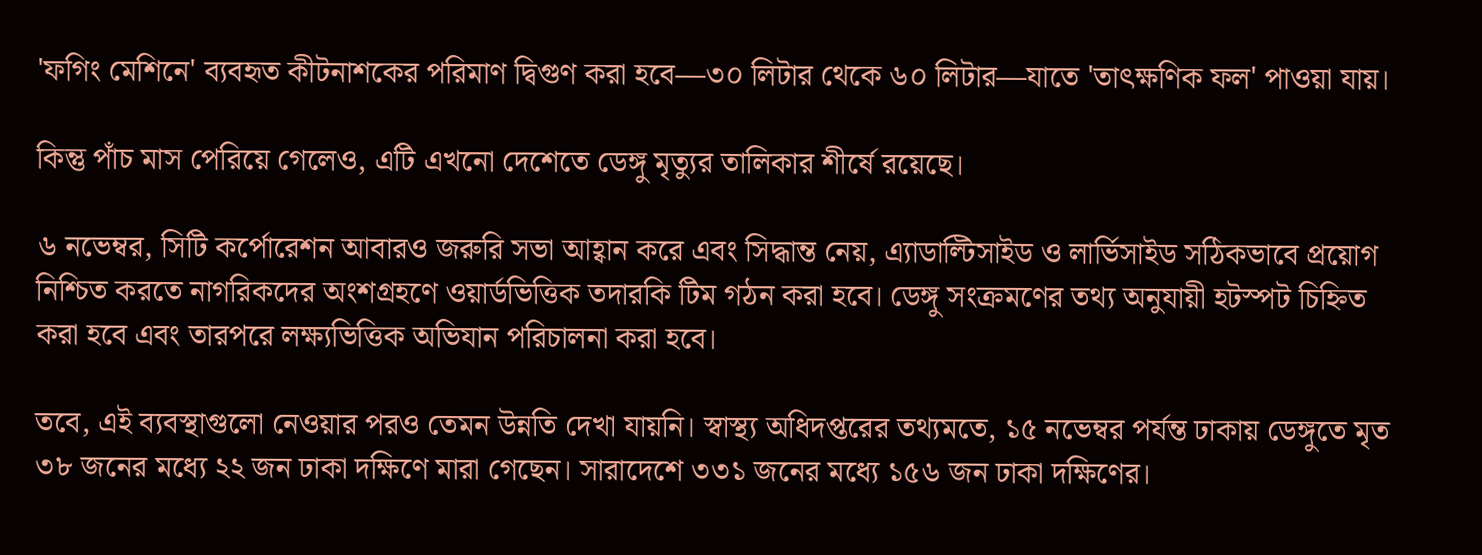'ফগিং মেশিনে' ব্যবহৃত কীটনাশকের পরিমাণ দ্বিগুণ করা হবে—৩০ লিটার থেকে ৬০ লিটার—যাতে 'তাৎক্ষণিক ফল' পাওয়া যায়।

কিন্তু পাঁচ মাস পেরিয়ে গেলেও, এটি এখনো দেশেতে ডেঙ্গু মৃত্যুর তালিকার শীর্ষে রয়েছে।

৬ নভেম্বর, সিটি কর্পোরেশন আবারও জরুরি সভা আহ্বান করে এবং সিদ্ধান্ত নেয়, এ্যাডাল্টিসাইড ও লার্ভিসাইড সঠিকভাবে প্রয়োগ নিশ্চিত করতে নাগরিকদের অংশগ্রহণে ওয়ার্ডভিত্তিক তদারকি টিম গঠন করা হবে। ডেঙ্গু সংক্রমণের তথ্য অনুযায়ী হটস্পট চিহ্নিত করা হবে এবং তারপরে লক্ষ্যভিত্তিক অভিযান পরিচালনা করা হবে।

তবে, এই ব্যবস্থাগুলো নেওয়ার পরও তেমন উন্নতি দেখা যায়নি। স্বাস্থ্য অধিদপ্তরের তথ্যমতে, ১৫ নভেম্বর পর্যন্ত ঢাকায় ডেঙ্গুতে মৃত ৩৮ জনের মধ্যে ২২ জন ঢাকা দক্ষিণে মারা গেছেন। সারাদেশে ৩৩১ জনের মধ্যে ১৫৬ জন ঢাকা দক্ষিণের।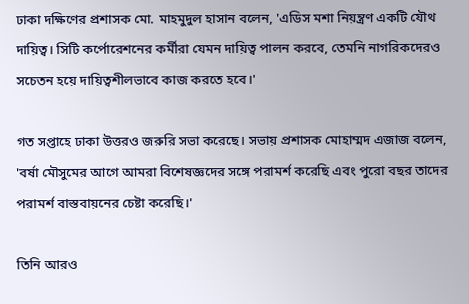ঢাকা দক্ষিণের প্রশাসক মো. মাহমুদুল হাসান বলেন, 'এডিস মশা নিয়ন্ত্রণ একটি যৌথ দায়িত্ব। সিটি কর্পোরেশনের কর্মীরা যেমন দায়িত্ব পালন করবে, তেমনি নাগরিকদেরও সচেতন হয়ে দায়িত্বশীলভাবে কাজ করতে হবে।'

গত সপ্তাহে ঢাকা উত্তরও জরুরি সভা করেছে। সভায় প্রশাসক মোহাম্মদ এজাজ বলেন, 'বর্ষা মৌসুমের আগে আমরা বিশেষজ্ঞদের সঙ্গে পরামর্শ করেছি এবং পুরো বছর তাদের পরামর্শ বাস্তবায়নের চেষ্টা করেছি।'

তিনি আরও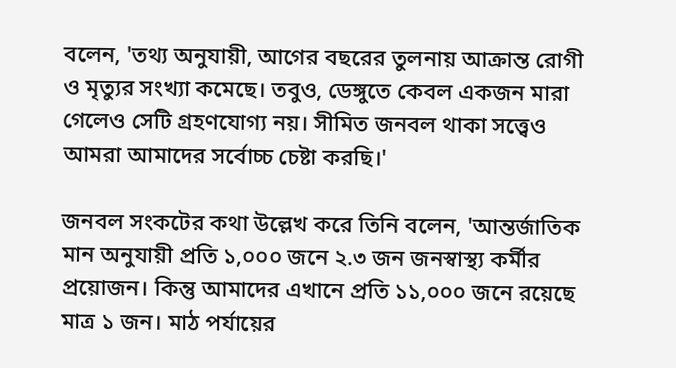বলেন, 'তথ্য অনুযায়ী, আগের বছরের তুলনায় আক্রান্ত রোগী ও মৃত্যুর সংখ্যা কমেছে। তবুও, ডেঙ্গুতে কেবল একজন মারা গেলেও সেটি গ্রহণযোগ্য নয়। সীমিত জনবল থাকা সত্ত্বেও আমরা আমাদের সর্বোচ্চ চেষ্টা করছি।'

জনবল সংকটের কথা উল্লেখ করে তিনি বলেন, 'আন্তর্জাতিক মান অনুযায়ী প্রতি ১,০০০ জনে ২.৩ জন জনস্বাস্থ্য কর্মীর প্রয়োজন। কিন্তু আমাদের এখানে প্রতি ১১,০০০ জনে রয়েছে মাত্র ১ জন। মাঠ পর্যায়ের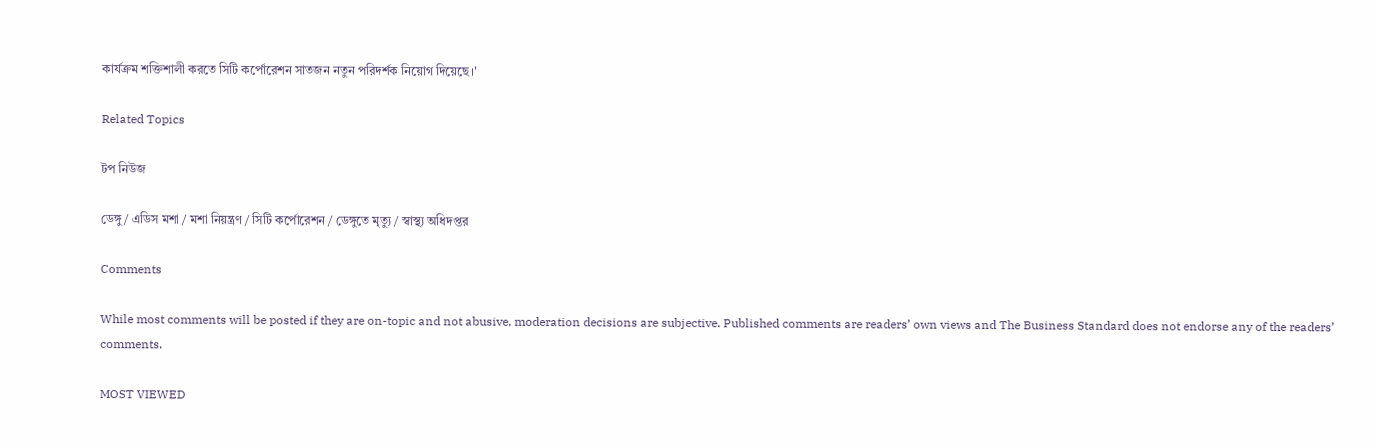কার্যক্রম শক্তিশালী করতে সিটি কর্পোরেশন সাতজন নতুন পরিদর্শক নিয়োগ দিয়েছে।'

Related Topics

টপ নিউজ

ডেঙ্গু / এডিস মশা / মশা নিয়ন্ত্রণ / সিটি কর্পোরেশন / ডেঙ্গুতে মৃত্যু / স্বাস্থ্য অধিদপ্তর

Comments

While most comments will be posted if they are on-topic and not abusive, moderation decisions are subjective. Published comments are readers’ own views and The Business Standard does not endorse any of the readers’ comments.

MOST VIEWED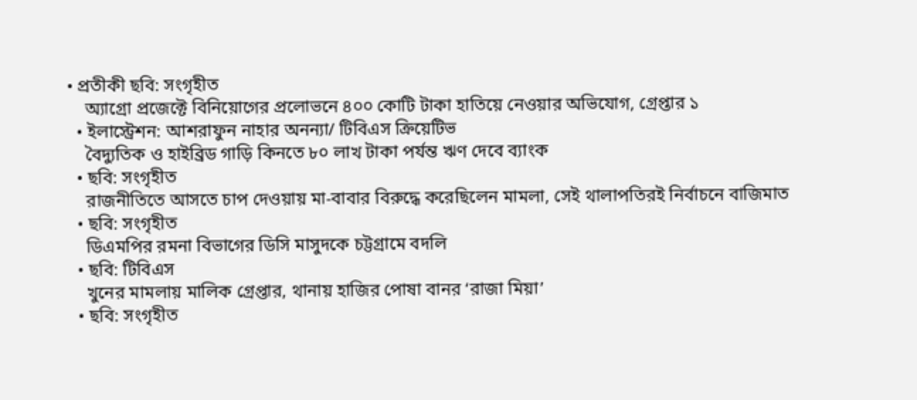• প্রতীকী ছবি: সংগৃহীত
    অ্যাগ্রো প্রজেক্টে বিনিয়োগের প্রলোভনে ৪০০ কোটি টাকা হাতিয়ে নেওয়ার অভিযোগ, গ্রেপ্তার ১
  • ইলাস্ট্রেশন: আশরাফুন নাহার অনন্যা/ টিবিএস ক্রিয়েটিভ
    বৈদ্যুতিক ও হাইব্রিড গাড়ি কিনতে ৮০ লাখ টাকা পর্যন্ত ঋণ দেবে ব্যাংক
  • ছবি: সংগৃহীত
    রাজনীতিতে আসতে চাপ দেওয়ায় মা-বাবার বিরুদ্ধে করেছিলেন মামলা, সেই থালাপতিরই নির্বাচনে বাজিমাত
  • ছবি: সংগৃহীত
    ডিএমপির রমনা বিভাগের ডিসি মাসুদকে চট্টগ্রামে বদলি
  • ছবি: টিবিএস
    খুনের মামলায় মালিক গ্রেপ্তার, থানায় হাজির পোষা বানর ‘রাজা মিয়া’
  • ছবি: সংগৃহীত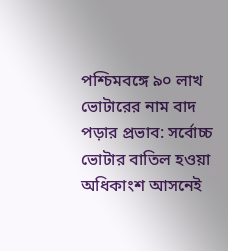পশ্চিমবঙ্গে ৯০ লাখ ভোটারের নাম বাদ পড়ার প্রভাব: সর্বোচ্চ ভোটার বাতিল হওয়া অধিকাংশ আসনেই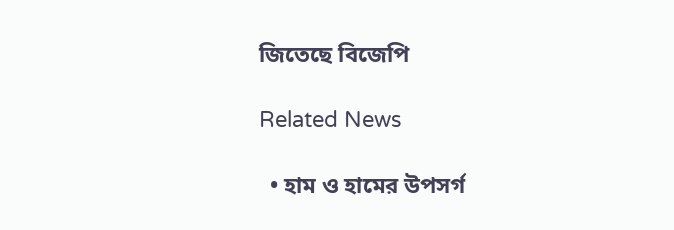জিতেছে বিজেপি

Related News

  • হাম ও হামের উপসর্গ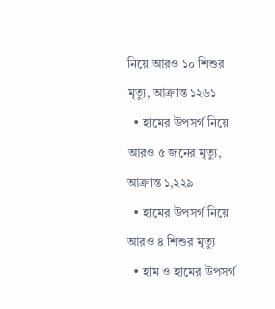নিয়ে আরও ১০ শিশুর মৃত্যু, আক্রান্ত ১২৬১
  • হামের উপসর্গ নিয়ে আরও ৫ জনের মৃত্যু, আক্রান্ত ১,২২৯
  • হামের উপসর্গ নিয়ে আরও ৪ শিশুর মৃত্যু
  • হাম ও হামের উপসর্গ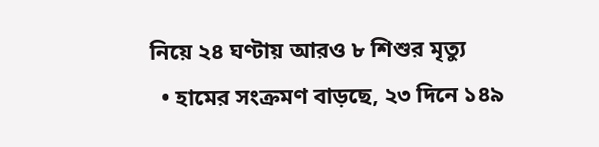নিয়ে ২৪ ঘণ্টায় আরও ৮ শিশুর মৃত্যু
  • হামের সংক্রমণ বাড়ছে, ২৩ দিনে ১৪৯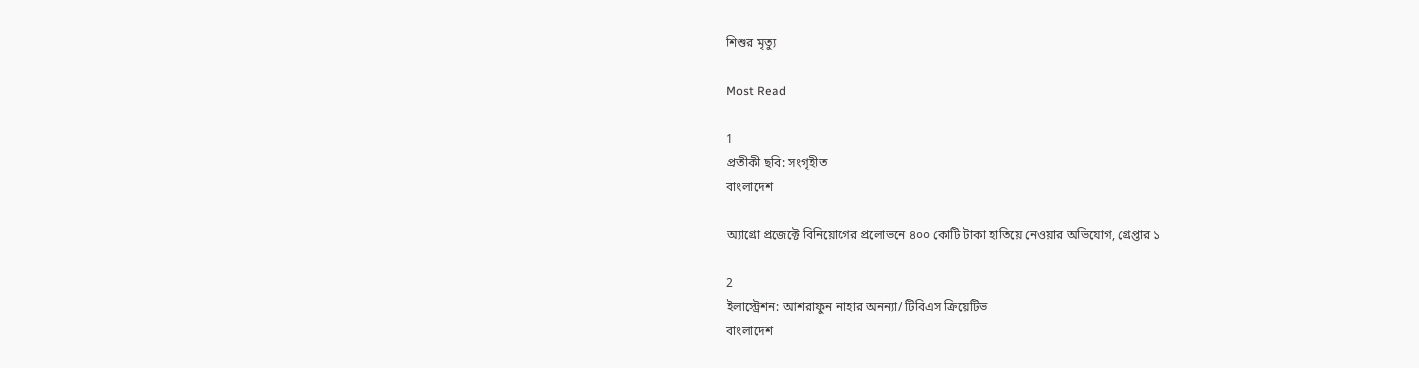শিশুর মৃত্যু

Most Read

1
প্রতীকী ছবি: সংগৃহীত
বাংলাদেশ

অ্যাগ্রো প্রজেক্টে বিনিয়োগের প্রলোভনে ৪০০ কোটি টাকা হাতিয়ে নেওয়ার অভিযোগ, গ্রেপ্তার ১

2
ইলাস্ট্রেশন: আশরাফুন নাহার অনন্যা/ টিবিএস ক্রিয়েটিভ
বাংলাদেশ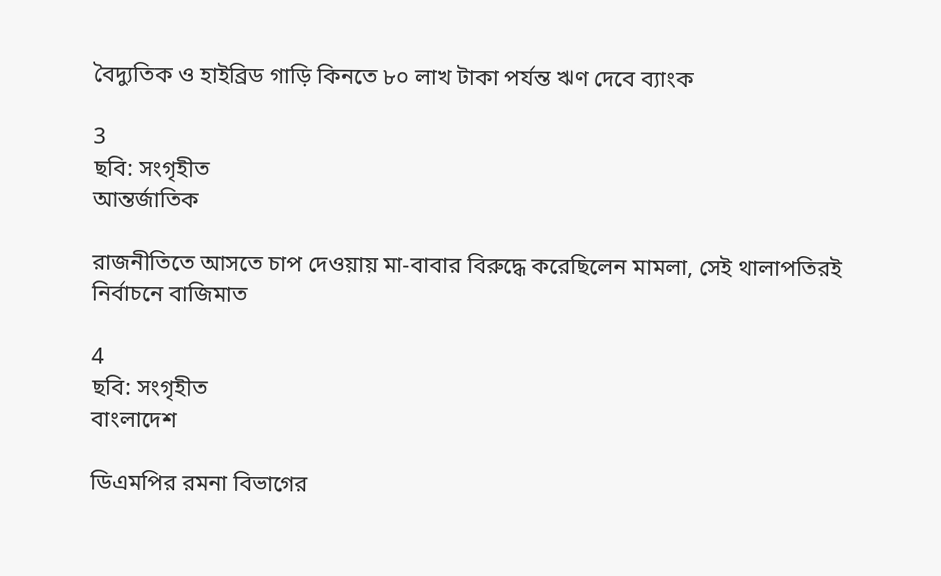বৈদ্যুতিক ও হাইব্রিড গাড়ি কিনতে ৮০ লাখ টাকা পর্যন্ত ঋণ দেবে ব্যাংক

3
ছবি: সংগৃহীত
আন্তর্জাতিক

রাজনীতিতে আসতে চাপ দেওয়ায় মা-বাবার বিরুদ্ধে করেছিলেন মামলা, সেই থালাপতিরই নির্বাচনে বাজিমাত

4
ছবি: সংগৃহীত
বাংলাদেশ

ডিএমপির রমনা বিভাগের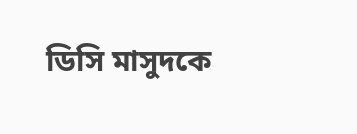ডিসি মাসুদকে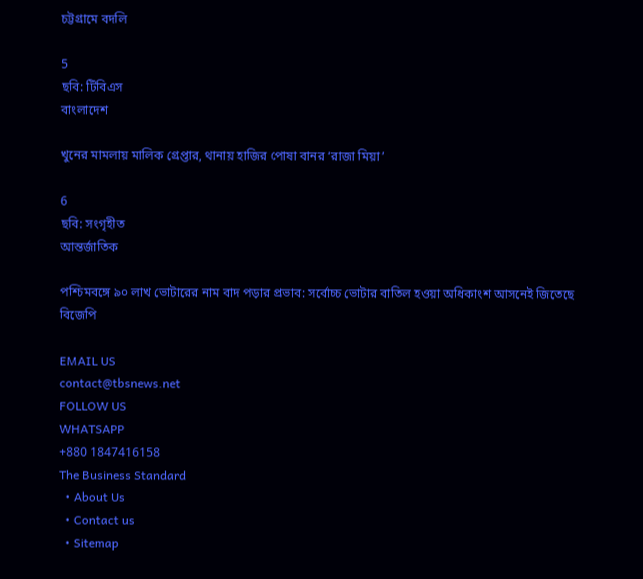চট্টগ্রামে বদলি

5
ছবি: টিবিএস
বাংলাদেশ

খুনের মামলায় মালিক গ্রেপ্তার, থানায় হাজির পোষা বানর ‘রাজা মিয়া’

6
ছবি: সংগৃহীত
আন্তর্জাতিক

পশ্চিমবঙ্গে ৯০ লাখ ভোটারের নাম বাদ পড়ার প্রভাব: সর্বোচ্চ ভোটার বাতিল হওয়া অধিকাংশ আসনেই জিতেছে বিজেপি

EMAIL US
contact@tbsnews.net
FOLLOW US
WHATSAPP
+880 1847416158
The Business Standard
  • About Us
  • Contact us
  • Sitemap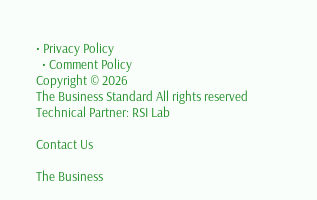• Privacy Policy
  • Comment Policy
Copyright © 2026
The Business Standard All rights reserved
Technical Partner: RSI Lab

Contact Us

The Business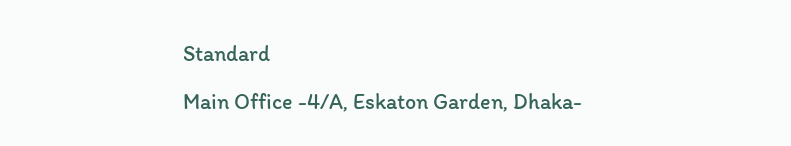Standard

Main Office -4/A, Eskaton Garden, Dhaka-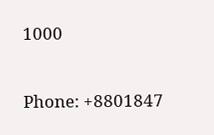1000

Phone: +8801847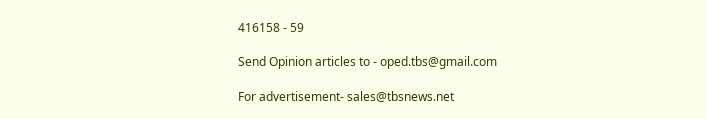416158 - 59

Send Opinion articles to - oped.tbs@gmail.com

For advertisement- sales@tbsnews.net